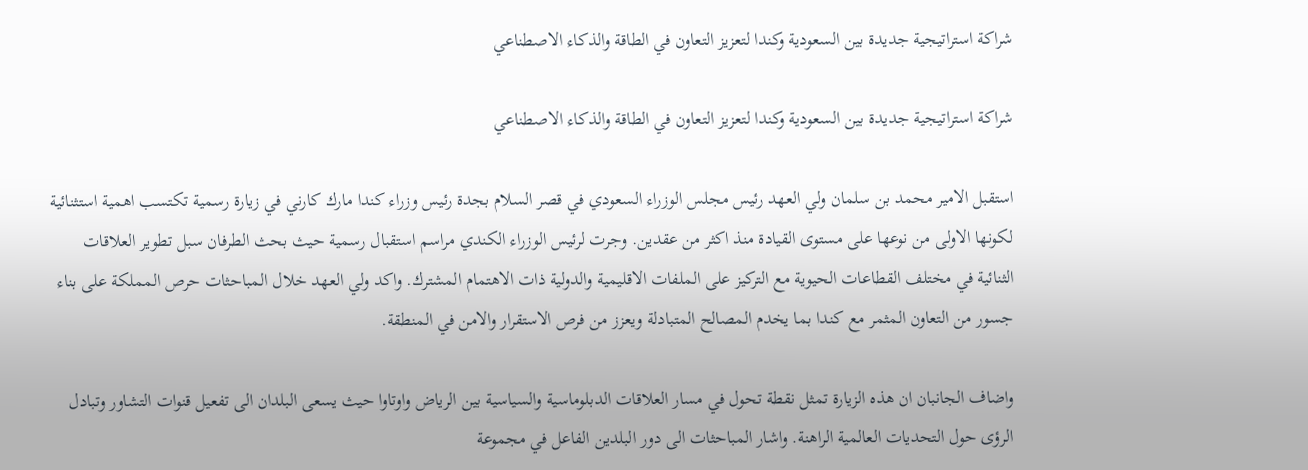شراكة استراتيجية جديدة بين السعودية وكندا لتعزيز التعاون في الطاقة والذكاء الاصطناعي

شراكة استراتيجية جديدة بين السعودية وكندا لتعزيز التعاون في الطاقة والذكاء الاصطناعي

استقبل الامير محمد بن سلمان ولي العهد رئيس مجلس الوزراء السعودي في قصر السلام بجدة رئيس وزراء كندا مارك كارني في زيارة رسمية تكتسب اهمية استثنائية لكونها الاولى من نوعها على مستوى القيادة منذ اكثر من عقدين. وجرت لرئيس الوزراء الكندي مراسم استقبال رسمية حيث بحث الطرفان سبل تطوير العلاقات الثنائية في مختلف القطاعات الحيوية مع التركيز على الملفات الاقليمية والدولية ذات الاهتمام المشترك. واكد ولي العهد خلال المباحثات حرص المملكة على بناء جسور من التعاون المثمر مع كندا بما يخدم المصالح المتبادلة ويعزز من فرص الاستقرار والامن في المنطقة.

واضاف الجانبان ان هذه الزيارة تمثل نقطة تحول في مسار العلاقات الدبلوماسية والسياسية بين الرياض واوتاوا حيث يسعى البلدان الى تفعيل قنوات التشاور وتبادل الرؤى حول التحديات العالمية الراهنة. واشار المباحثات الى دور البلدين الفاعل في مجموعة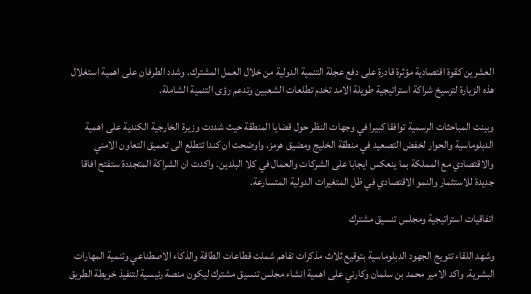العشرين كقوة اقتصادية مؤثرة قادرة على دفع عجلة التنمية الدولية من خلال العمل المشترك. وشدد الطرفان على اهمية استغلال هذه الزيارة لترسيخ شراكة استراتيجية طويلة الامد تخدم تطلعات الشعبين وتدعم رؤى التنمية الشاملة.

وبينت المباحثات الرسمية توافقا كبيرا في وجهات النظر حول قضايا المنطقة حيث شددت وزيرة الخارجية الكندية على اهمية الدبلوماسية والحوار لخفض التصعيد في منطقة الخليج ومضيق هرمز. واوضحت ان كندا تتطلع الى تعميق التعاون الامني والاقتصادي مع المملكة بما ينعكس ايجابا على الشركات والعمال في كلا البلدين. واكدت ان الشراكة المتجددة ستفتح افاقا جديدة للاستثمار والنمو الاقتصادي في ظل المتغيرات الدولية المتسارعة.

اتفاقيات استراتيجية ومجلس تنسيق مشترك

وشهد اللقاء تتويج الجهود الدبلوماسية بتوقيع ثلاث مذكرات تفاهم شملت قطاعات الطاقة والذكاء الاصطناعي وتنمية المهارات البشرية. واكد الامير محمد بن سلمان وكارني على اهمية انشاء مجلس تنسيق مشترك ليكون منصة رئيسية لتنفيذ خريطة الطريق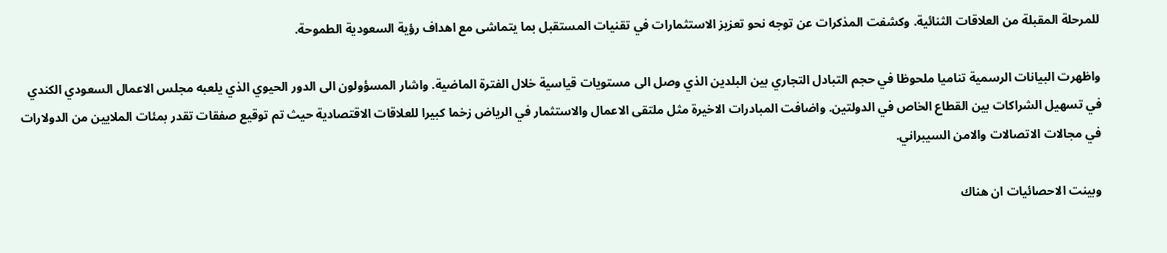للمرحلة المقبلة من العلاقات الثنائية. وكشفت المذكرات عن توجه نحو تعزيز الاستثمارات في تقنيات المستقبل بما يتماشى مع اهداف رؤية السعودية الطموحة.

واظهرت البيانات الرسمية تناميا ملحوظا في حجم التبادل التجاري بين البلدين الذي وصل الى مستويات قياسية خلال الفترة الماضية. واشار المسؤولون الى الدور الحيوي الذي يلعبه مجلس الاعمال السعودي الكندي في تسهيل الشراكات بين القطاع الخاص في الدولتين. واضافت المبادرات الاخيرة مثل ملتقى الاعمال والاستثمار في الرياض زخما كبيرا للعلاقات الاقتصادية حيث تم توقيع صفقات تقدر بمئات الملايين من الدولارات في مجالات الاتصالات والامن السيبراني.

وبينت الاحصائيات ان هناك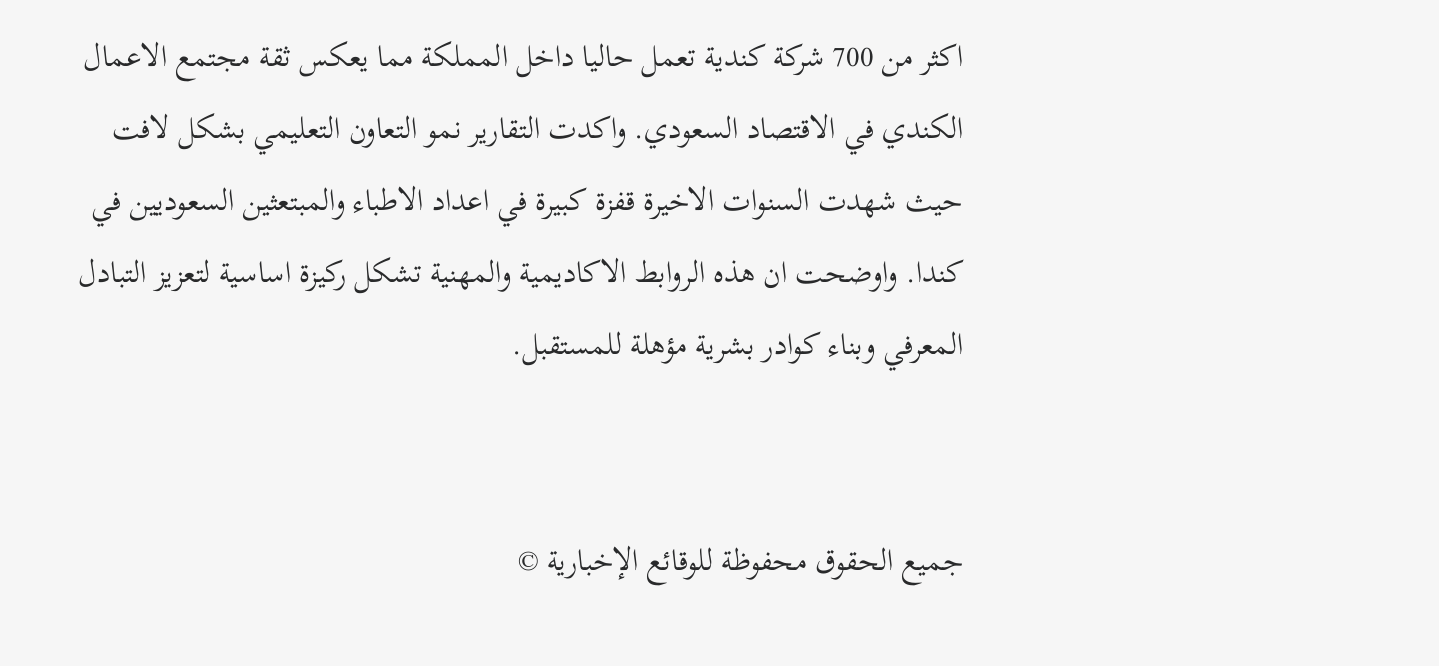اكثر من 700 شركة كندية تعمل حاليا داخل المملكة مما يعكس ثقة مجتمع الاعمال الكندي في الاقتصاد السعودي. واكدت التقارير نمو التعاون التعليمي بشكل لافت حيث شهدت السنوات الاخيرة قفزة كبيرة في اعداد الاطباء والمبتعثين السعوديين في كندا. واوضحت ان هذه الروابط الاكاديمية والمهنية تشكل ركيزة اساسية لتعزيز التبادل المعرفي وبناء كوادر بشرية مؤهلة للمستقبل.


جميع الحقوق محفوظة للوقائع الإخبارية ©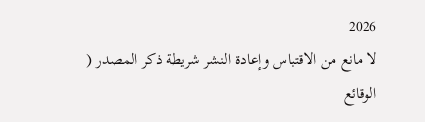2026
لا مانع من الاقتباس وإعادة النشر شريطة ذكر المصدر ( الوقائع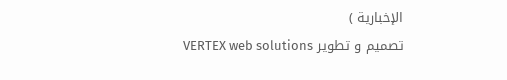الإخبارية )
تصميم و تطوير VERTEX web solutions